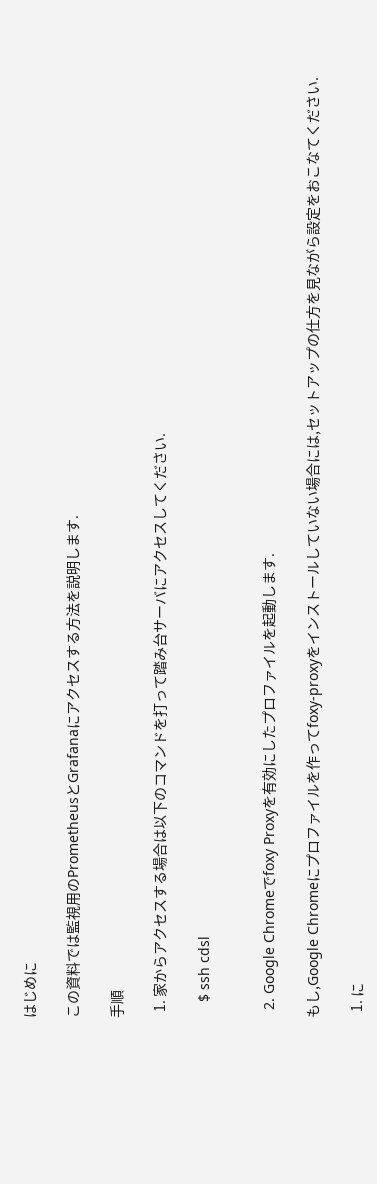はじめに

この資料では監視用のPrometheusとGrafanaにアクセスする方法を説明します.

手順

  1. 家からアクセスする場合は以下のコマンドを打って踏み台サーバにアクセスしてください.

    $ ssh cdsl


  2. Google Chromeでfoxy Proxyを有効にしたプロファイルを起動します.

もし,Google Chromeにプロファイルを作ってfoxy-proxyをインストールしていない場合には,セットアップの仕方を見ながら設定をおこなてください.

  1. に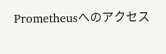Prometheusへのアクセス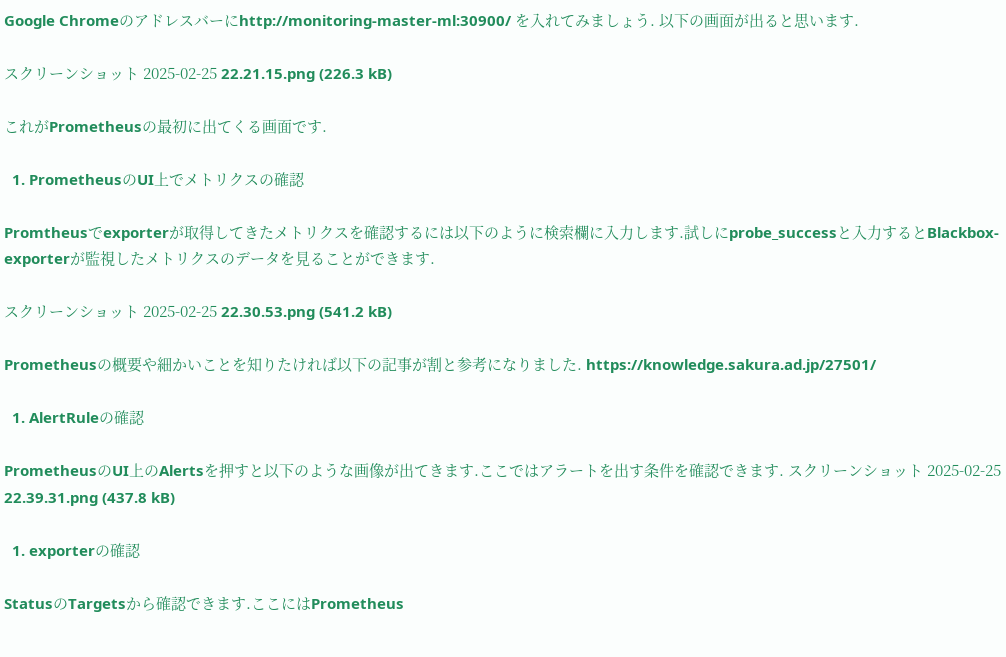Google Chromeのアドレスバーにhttp://monitoring-master-ml:30900/ を入れてみましょう. 以下の画面が出ると思います.

スクリーンショット 2025-02-25 22.21.15.png (226.3 kB)

これがPrometheusの最初に出てくる画面です.

  1. PrometheusのUI上でメトリクスの確認

Promtheusでexporterが取得してきたメトリクスを確認するには以下のように検索欄に入力します.試しにprobe_successと入力するとBlackbox-exporterが監視したメトリクスのデータを見ることができます.

スクリーンショット 2025-02-25 22.30.53.png (541.2 kB)

Prometheusの概要や細かいことを知りたければ以下の記事が割と参考になりました. https://knowledge.sakura.ad.jp/27501/

  1. AlertRuleの確認

PrometheusのUI上のAlertsを押すと以下のような画像が出てきます.ここではアラートを出す条件を確認できます. スクリーンショット 2025-02-25 22.39.31.png (437.8 kB)

  1. exporterの確認

StatusのTargetsから確認できます.ここにはPrometheus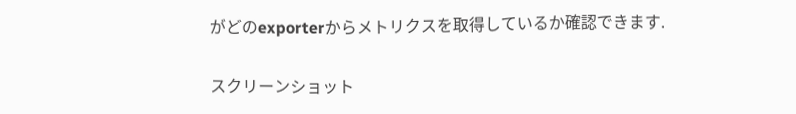がどのexporterからメトリクスを取得しているか確認できます.

スクリーンショット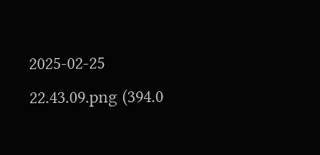2025-02-25 22.43.09.png (394.0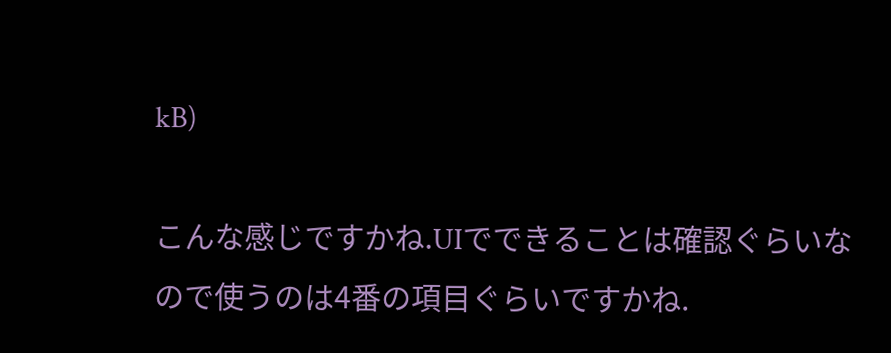kB)

こんな感じですかね.UIでできることは確認ぐらいなので使うのは4番の項目ぐらいですかね.